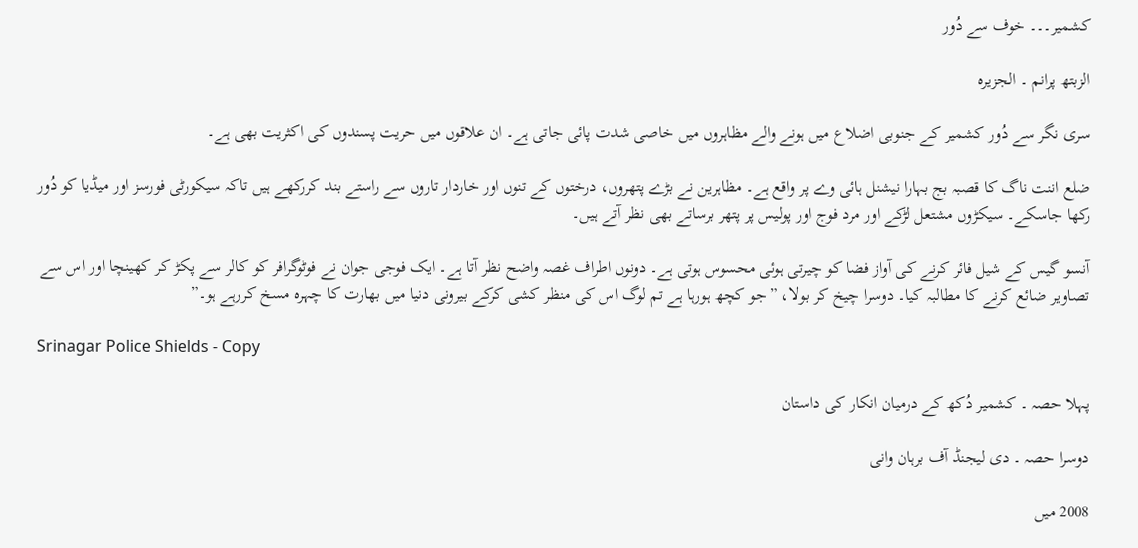کشمیر۔۔۔ خوف سے دُور

الزبتھ پرانم ۔ الجزیرہ

سری نگر سے دُور کشمیر کے جنوبی اضلاع میں ہونے والے مظاہروں میں خاصی شدت پائی جاتی ہے۔ ان علاقوں میں حریت پسندوں کی اکثریت بھی ہے۔

ضلع اننت ناگ کا قصبہ بج بہارا نیشنل ہائی وے پر واقع ہے۔ مظاہرین نے بڑے پتھروں، درختوں کے تنوں اور خاردار تاروں سے راستے بند کررکھے ہیں تاکہ سیکورٹی فورسز اور میڈیا کو دُور رکھا جاسکے۔ سیکڑوں مشتعل لڑکے اور مرد فوج اور پولیس پر پتھر برساتے بھی نظر آتے ہیں۔

آنسو گیس کے شیل فائر کرنے کی آواز فضا کو چیرتی ہوئی محسوس ہوتی ہے۔ دونوں اطراف غصہ واضح نظر آتا ہے۔ ایک فوجی جوان نے فوٹوگرافر کو کالر سے پکڑ کر کھینچا اور اس سے تصاویر ضائع کرنے کا مطالبہ کیا۔ دوسرا چیخ کر بولا، ”جو کچھ ہورہا ہے تم لوگ اس کی منظر کشی کرکے بیرونی دنیا میں بھارت کا چہرہ مسخ کررہے ہو۔”

Srinagar Police Shields - Copy

پہلا حصہ ۔ کشمیر دُکھ کے درمیان انکار کی داستان

دوسرا حصہ ۔ دی لیجنڈ آف برہان وانی

2008 میں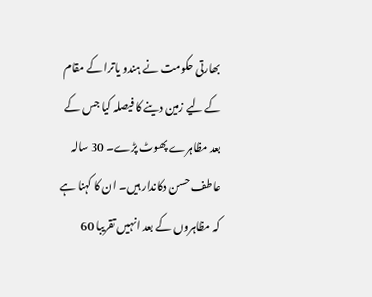بھارتی حکومت نے ہندو یاترا کے مقام کے لیے زمین دینے کا فیصلہ کیا جس کے بعد مظاہرے پھوٹ پڑے۔ 30 سالہ عاطف حسن دکاندار ہیں۔ ان کا کہنا ہے کہ مظاہروں کے بعد انہیں تقریبا 60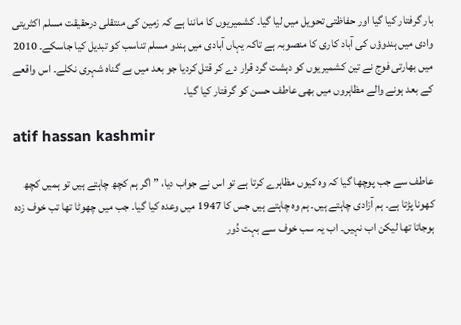بار گرفتار کیا گیا اور حفاظتی تحویل میں لیا گیا۔ کشمیریوں کا ماننا ہے کہ زمین کی منتقلی درحقیقت مسلم اکثریتی وادی میں ہندوؤں کی آباد کاری کا منصوبہ ہے تاکہ یہاں آبادی میں ہندو مسلم تناسب کو تبدیل کیا جاسکے۔ 2010 میں بھارتی فوج نے تین کشمیریوں کو دہشت گرد قرار دے کر قتل کردیا جو بعد میں بے گناہ شہری نکلے۔ اس واقعے کے بعد ہونے والے مظاہروں میں بھی عاطف حسن کو گرفتار کیا گیا۔

atif hassan kashmir

عاطف سے جب پوچھا گیا کہ وہ کیوں مظاہرے کرتا ہے تو اس نے جواب دیا، ” اگر ہم کچھ چاہتے ہیں تو ہمیں کچھ کھونا پڑتا ہے۔ ہم آزادی چاہتے ہیں۔ ہم وہ چاہتے ہیں جس کا 1947 میں وعدہ کیا گیا۔ جب میں چھوٹا تھا تب خوف زدہ ہوجاتا تھا لیکن اب نہیں۔ اب یہ سب خوف سے بہت دُور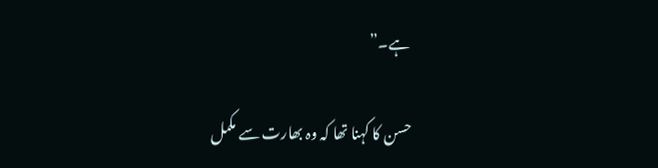ہے۔”

حسن کا کہنا تھا کہ وہ بھارت سے مکمل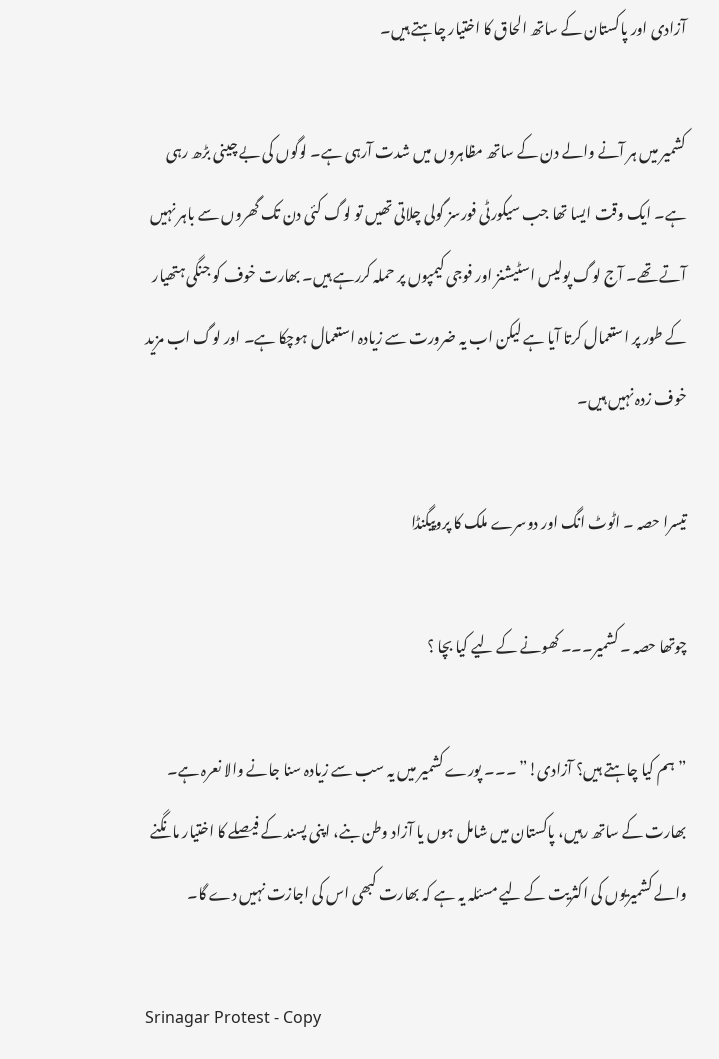آزادی اور پاکستان کے ساتھ الحاق کا اختیار چاہتے ہیں۔

کشمیر میں ہر آنے والے دن کے ساتھ مظاہروں میں شدت آرہی ہے۔ لوگوں کی بے چینی بڑھ رہی ہے۔ ایک وقت ایسا تھا جب سیکورٹی فورسز گولی چلاتی تھیں تو لوگ کئی دن تک گھروں سے باہر نہیں آتے تھے۔ آج لوگ پولیس اسٹیشنز اور فوجی کیمپوں پر حملہ کررہے ہیں۔ بھارت خوف کو جنگی ہتھیار کے طور پر استعمال کرتا آیا ہے لیکن اب یہ ضرورت سے زیادہ استعمال ہوچکا ہے۔ اور لوگ اب مزید خوف زدہ نہیں ہیں۔

تیسرا حصہ ۔ اٹوٹ انگ اور دوسرے ملک کا پروپیگنڈا

چوتھا حصہ ۔ کشمیر۔۔۔ کھونے کے لیے کیا بچا ؟

” ہم کیا چاہتے ہیں؟ آزادی!” ۔۔۔ پورے کشمیر میں یہ سب سے زیادہ سنا جانے والا نعرہ ہے۔ بھارت کے ساتھ رہیں، پاکستان میں شامل ہوں یا آزاد وطن بنے، اپنی پسند کے فیصلے کا اختیار مانگنے والے کشمیریوں کی اکثریت کے لیے مسئلہ یہ ہے کہ بھارت کبھی اس کی اجازت نہیں دے گا۔

Srinagar Protest - Copy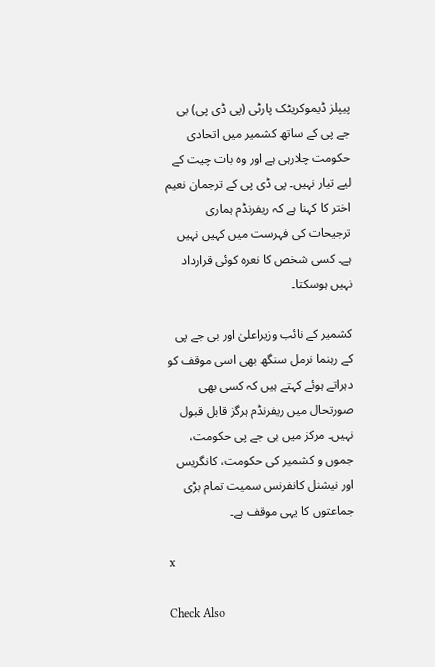پیپلز ڈیموکریٹک پارٹی (پی ڈی پی) بی جے پی کے ساتھ کشمیر میں اتحادی حکومت چلارہی ہے اور وہ بات چیت کے لیے تیار نہیں۔ پی ڈی پی کے ترجمان نعیم اختر کا کہنا ہے کہ ریفرنڈم ہماری ترجیحات کی فہرست میں کہیں نہیں ہے۔ کسی شخص کا نعرہ کوئی قرارداد نہیں ہوسکتا۔

کشمیر کے نائب وزیراعلیٰ اور بی جے پی کے رہنما نرمل سنگھ بھی اسی موقف کو دہراتے ہوئے کہتے ہیں کہ کسی بھی صورتحال میں ریفرنڈم ہرگز قابل قبول نہیں۔ مرکز میں بی جے پی حکومت، جموں و کشمیر کی حکومت، کانگریس اور نیشنل کانفرنس سمیت تمام بڑی جماعتوں کا یہی موقف ہے۔

x

Check Also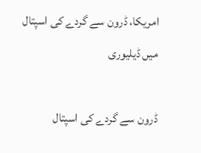امریکا، ڈرون سے گردے کی اسپتال میں ڈیلیوری

ڈرون سے گردے کی اسپتال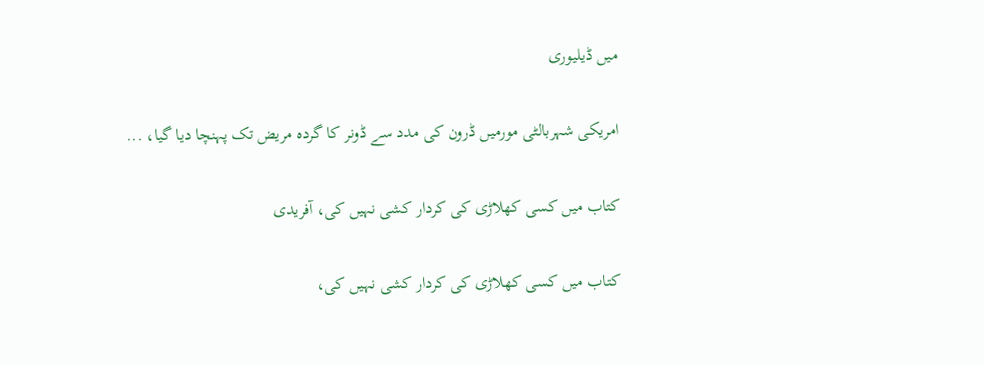میں ڈیلیوری

امریکی شہربالٹی مورمیں ڈرون کی مدد سے ڈونر کا گردہ مریض تک پہنچا دیا گیا، ...

کتاب میں کسی کھلاڑی کی کردار کشی نہیں کی، آفریدی

کتاب میں کسی کھلاڑی کی کردار کشی نہیں کی،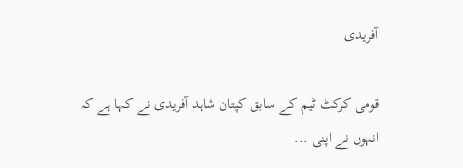آفریدی

قومی کرکٹ ٹیم کے سابق کپتان شاہد آفریدی نے کہا ہے کہ انہوں نے اپنی ...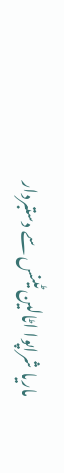ماریا شراپوا اٹالین ٹینس سے دستبردار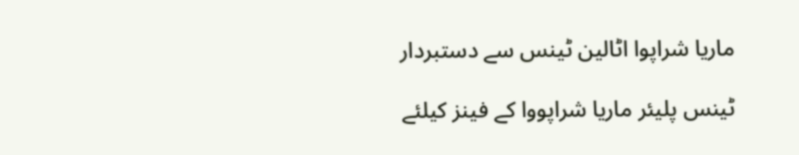ماریا شراپوا اٹالین ٹینس سے دستبردار

ٹینس پلیئر ماریا شراپووا کے فینز کیلئے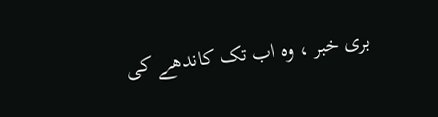بری خبر ، وہ اب تک کاندھے کی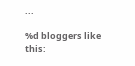...

%d bloggers like this: